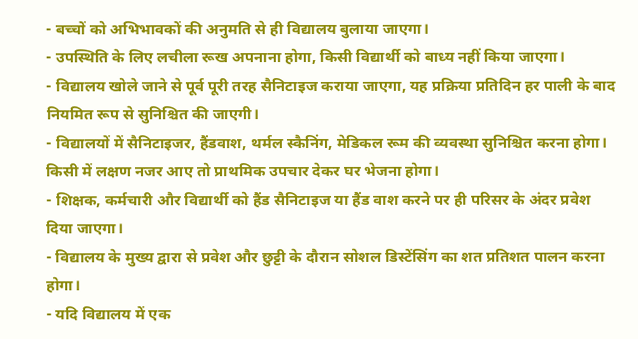- बच्चों को अभिभावकों की अनुमति से ही विद्यालय बुलाया जाएगा।
- उपस्थिति के लिए लचीला रूख अपनाना होगा, किसी विद्यार्थी को बाध्य नहीं किया जाएगा।
- विद्यालय खोले जाने से पूर्व पूरी तरह सैनिटाइज कराया जाएगा, यह प्रक्रिया प्रतिदिन हर पाली के बाद नियमित रूप से सुनिश्चित की जाएगी।
- विद्यालयों में सैनिटाइजर, हैंडवाश, थर्मल स्कैनिंग, मेडिकल रूम की व्यवस्था सुनिश्चित करना होगा। किसी में लक्षण नजर आए तो प्राथमिक उपचार देकर घर भेजना होगा।
- शिक्षक, कर्मचारी और विद्यार्थी को हैंड सैनिटाइज या हैंड वाश करने पर ही परिसर के अंदर प्रवेश दिया जाएगा।
- विद्यालय के मुख्य द्वारा से प्रवेश और छुट्टी के दौरान सोशल डिस्टेंसिंग का शत प्रतिशत पालन करना होगा।
- यदि विद्यालय में एक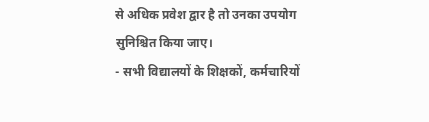से अधिक प्रवेश द्वार है तो उनका उपयोग सुनिश्चित किया जाए।
- सभी विद्यालयों के शिक्षकों, कर्मचारियों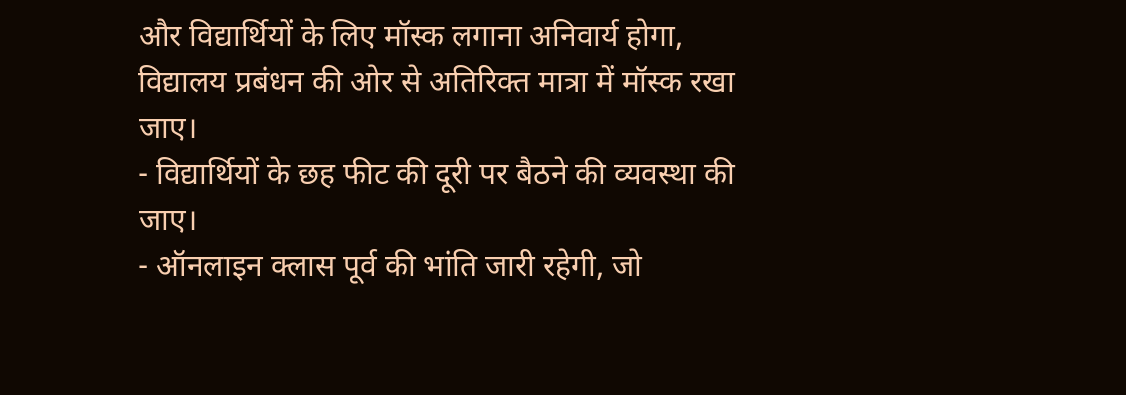और विद्यार्थियों के लिए मॉस्क लगाना अनिवार्य होगा, विद्यालय प्रबंधन की ओर से अतिरिक्त मात्रा में मॉस्क रखा जाए।
- विद्यार्थियों के छह फीट की दूरी पर बैठने की व्यवस्था की जाए।
- ऑनलाइन क्लास पूर्व की भांति जारी रहेगी, जो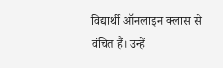विद्यार्थी ऑनलाइन क्लास से वंचित हैं। उन्हें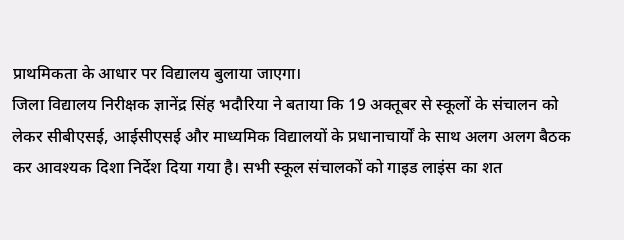प्राथमिकता के आधार पर विद्यालय बुलाया जाएगा।
जिला विद्यालय निरीक्षक ज्ञानेंद्र सिंह भदौरिया ने बताया कि 19 अक्तूबर से स्कूलों के संचालन को लेकर सीबीएसई, आईसीएसई और माध्यमिक विद्यालयों के प्रधानाचार्यों के साथ अलग अलग बैठक कर आवश्यक दिशा निर्देश दिया गया है। सभी स्कूल संचालकों को गाइड लाइंस का शत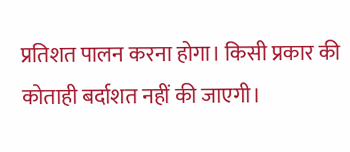प्रतिशत पालन करना होगा। किसी प्रकार की कोताही बर्दाशत नहीं की जाएगी।